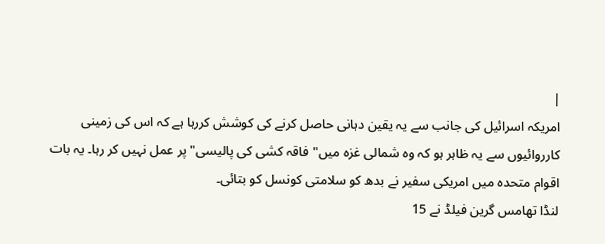|
امریکہ اسرائیل کی جانب سے یہ یقین دہانی حاصل کرنے کی کوشش کررہا ہے کہ اس کی زمینی کارروائیوں سے یہ ظاہر ہو کہ وہ شمالی غزہ میں" فاقہ کشی کی پالیسی"پر عمل نہیں کر رہا۔ یہ بات اقوام متحدہ میں امریکی سفیر نے بدھ کو سلامتی کونسل کو بتائی۔
لنڈا تھامس گرین فیلڈ نے 15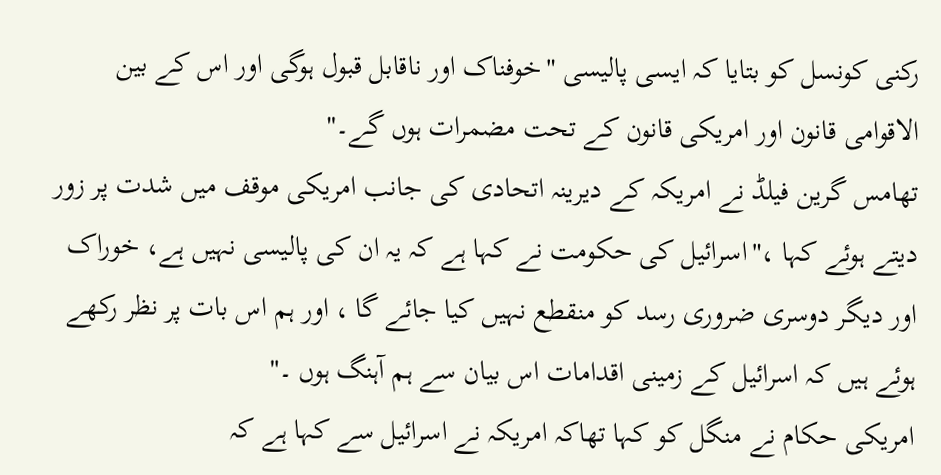رکنی کونسل کو بتایا کہ ایسی پالیسی "خوفناک اور ناقابل قبول ہوگی اور اس کے بین الاقوامی قانون اور امریکی قانون کے تحت مضمرات ہوں گے۔"
تھامس گرین فیلڈ نے امریکہ کے دیرینہ اتحادی کی جانب امریکی موقف میں شدت پر زور دیتے ہوئے کہا ،"اسرائیل کی حکومت نے کہا ہے کہ یہ ان کی پالیسی نہیں ہے، خوراک اور دیگر دوسری ضروری رسد کو منقطع نہیں کیا جائے گا ، اور ہم اس بات پر نظر رکھے ہوئے ہیں کہ اسرائیل کے زمینی اقدامات اس بیان سے ہم آہنگ ہوں ۔"
امریکی حکام نے منگل کو کہا تھاکہ امریکہ نے اسرائیل سے کہا ہے کہ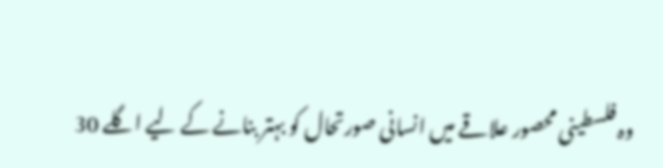وہ فلسطینی محصور علاقے میں انسانی صورتحال کو بہتر بنانے کے لیے اگلے 30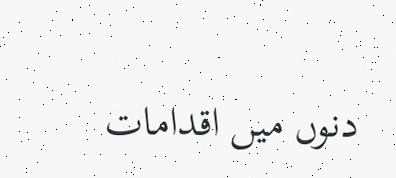دنوں میں اقدامات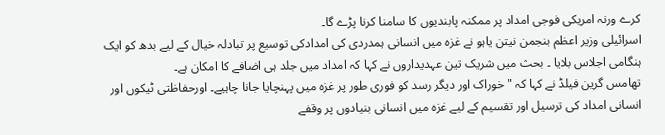کرے ورنہ امریکی فوجی امداد پر ممکنہ پابندیوں کا سامنا کرنا پڑے گا۔
اسرائیلی وزیر اعظم بنجمن نیتن یاہو نے غزہ میں انسانی ہمدردی کی امدادکی توسیع پر تبادلہ خیال کے لیے بدھ کو ایک ہنگامی اجلاس بلایا ۔ بحث میں شریک تین عہدیداروں نے کہا کہ امداد میں جلد ہی اضافے کا امکان ہے۔
تھامس گرین فیلڈ نے کہا کہ "خوراک اور دیگر رسد کو فوری طور پر غزہ میں پہنچایا جانا چاہیے۔ اورحفاظتی ٹیکوں اور انسانی امداد کی ترسیل اور تقسیم کے لیے غزہ میں انسانی بنیادوں پر وقفے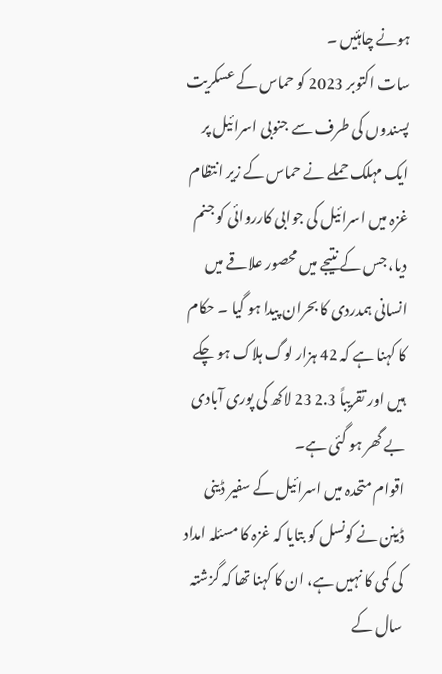ہونے چاہئیں ۔
سات اکتوبر 2023 کو حماس کے عسکریت پسندوں کی طرف سے جنوبی اسرائیل پر ایک مہلک حملے نے حماس کے زیر انتظام غزہ میں اسرائیل کی جوابی کارروائی کو جنم دیا، جس کے نتیجے میں محصور علاقے میں انسانی ہمدردی کا بحران پیدا ہو گیا ۔ حکام کا کہنا ہے کہ 42 ہزار لوگ ہلاک ہو چکے ہیں اور تقریباً 2.3 23 لاکھ کی پوری آبادی بے گھر ہو گئی ہے۔
اقوام متحدہ میں اسرائیل کے سفیر ڈینی ڈینن نے کونسل کو بتایا کہ غزہ کا مسئلہ امداد کی کمی کا نہیں ہے، ان کا کہنا تھا کہ گزشتہ سال کے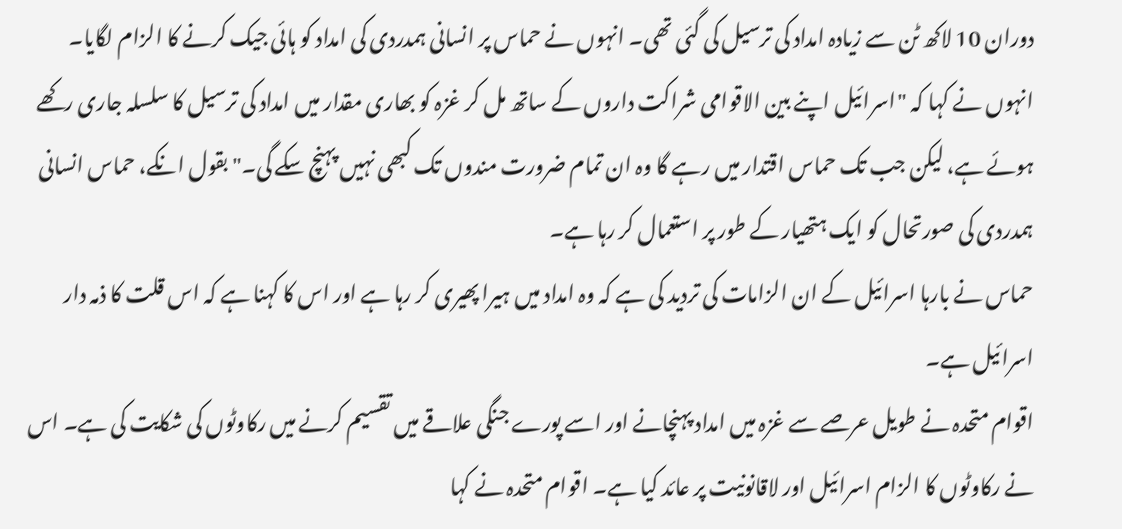دوران 10 لاکھ ٹن سے زیادہ امداد کی ترسیل کی گئی تھی۔ انہوں نے حماس پر انسانی ہمدردی کی امداد کو ہائی جیک کرنے کا الزام لگایا۔
انہوں نے کہا کہ "اسرائیل اپنے بین الاقوامی شراکت داروں کے ساتھ مل کر غزہ کو بھاری مقدار میں امداد کی ترسیل کا سلسلہ جاری رکھے ہوئے ہے، لیکن جب تک حماس اقتدار میں رہے گا وہ ان تمام ضرورت مندوں تک کبھی نہیں پہنچ سکے گی۔" بقول انکے، حماس انسانی ہمدردی کی صورتحال کو ایک ہتھیار کے طور پر استعمال کر رہا ہے۔
حماس نے بارہا اسرائیل کے ان الزامات کی تردید کی ہے کہ وہ امداد میں ہیرا پھیری کر رہا ہے اور اس کا کہنا ہے کہ اس قلت کا ذمہ دار اسرائیل ہے۔
اقوام متحدہ نے طویل عرصے سے غزہ میں امداد پہنچانے اور اسے پورے جنگی علاقے میں تقسیم کرنے میں رکاوٹوں کی شکایت کی ہے۔ اس نے رکاوٹوں کا الزام اسرائیل اور لاقانونیت پر عائد کیا ہے۔ اقوام متحدہ نے کہا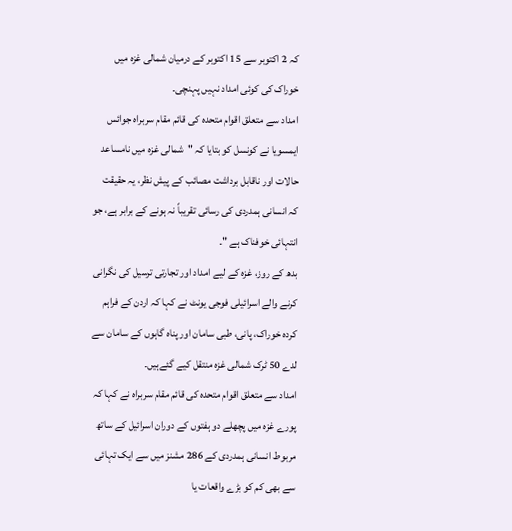کہ 2 اکتوبر سے 15 اکتوبر کے درمیان شمالی غزہ میں خوراک کی کوئی امداد نہیں پہنچی۔
امداد سے متعلق اقوام متحدہ کی قائم مقام سربراہ جوائس ایمسویا نے کونسل کو بتایا کہ "شمالی غزہ میں نامساعد حالات اور ناقابل برداشت مصائب کے پیش نظر، یہ حقیقت کہ انسانی ہمدردی کی رسائی تقریباً نہ ہونے کے برابر ہے، جو انتہائی خوفناک ہے "۔
بدھ کے روز، غزہ کے لیے امداد اور تجارتی ترسیل کی نگرانی کرنے والے اسرائیلی فوجی یونٹ نے کہا کہ اردن کے فراہم کردہ خوراک، پانی، طبی سامان اور پناہ گاہوں کے سامان سے لدے 50 ٹرک شمالی غزہ منتقل کیے گئےہیں۔
امداد سے متعلق اقوام متحدہ کی قائم مقام سربراہ نے کہا کہ پورے غزہ میں پچھلے دو ہفتوں کے دوران اسرائیل کے ساتھ مربوط انسانی ہمدردی کے 286 مشنز میں سے ایک تہائی سے بھی کم کو بڑے واقعات یا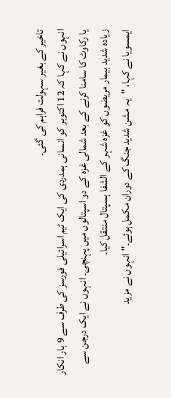تاخیر کے بغیر سہولت فراہم کی گئی۔
انہوں نے کہا کہ 12 اکتوبر کو انسانی ہمدردی کی ایک ٹیم اسرائیلی فورسز کی طرف سے 9 بار انکار یا رکاوٹ کا سامنا کرنے کے بعد شمالی غزہ کے دو اسپتالوں میں پہنچی۔ انہوں نے ایک درجن سے زیادہ شدید بیمار مریضوں کو غزہ شہر کے الشفا ہسپتال منتقل کیا۔
ایمسویا نے کہا، "یہ مشن شدید جنگ کے دوران مکمل ہوئے۔" انہوں نے مزید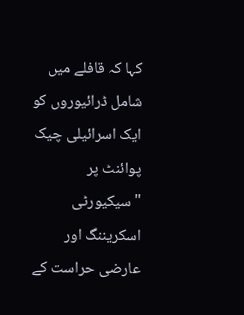کہا کہ قافلے میں شامل ڈرائیوروں کو ایک اسرائیلی چیک پوائنٹ پر "سیکیورٹی اسکریننگ اور عارضی حراست کے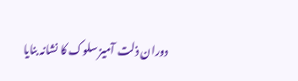دوران ذلت آمیز سلوک کا نشانہ بنایا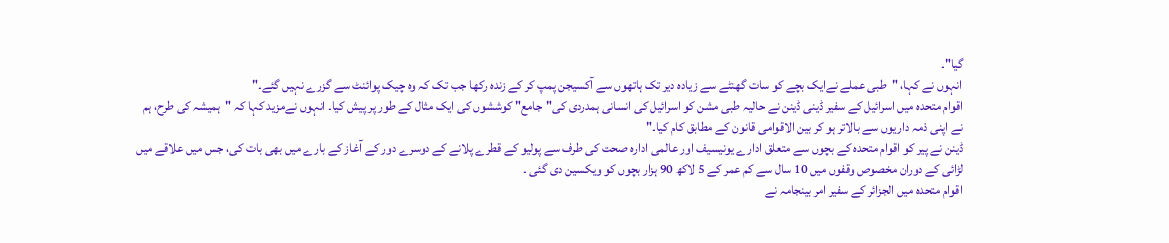گیا"۔
انہوں نے کہا، "طبی عملے نےایک بچے کو سات گھنٹے سے زیادہ دیر تک ہاتھوں سے آکسیجن پمپ کر کے زندہ رکھا جب تک کہ وہ چیک پوائنٹ سے گزرے نہیں گئے۔"
اقوام متحدہ میں اسرائیل کے سفیر ڈینی ڈینن نے حالیہ طبی مشن کو اسرائیل کی انسانی ہمدردی کی"جامع" کوششوں کی ایک مثال کے طور پر پیش کیا۔ انہوں نےمزید کہا کہ "ہمیشہ کی طرح، ہم نے اپنی ذمہ داریوں سے بالاتر ہو کر بین الاقوامی قانون کے مطابق کام کیا۔"
ڈینن نے پیر کو اقوام متحدہ کے بچوں سے متعلق ادارے یونیسیف اور عالمی ادارہ صحت کی طرف سے پولیو کے قطرے پلانے کے دوسرے دور کے آغاز کے بارے میں بھی بات کی، جس میں علاقے میں لڑائی کے دوران مخصوص وقفوں میں 10 سال سے کم عمر کے 5 لاکھ 90 ہزار بچوں کو ویکسین دی گئی ۔
اقوام متحدہ میں الجزائر کے سفیر امر بینجامہ نے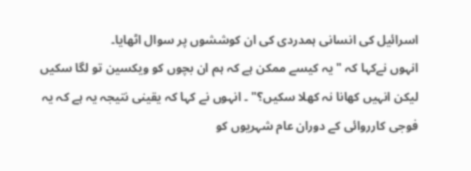اسرائیل کی انسانی ہمدردی کی ان کوششوں پر سوال اٹھایا۔
انہوں نےکہا کہ "یہ کیسے ممکن ہے کہ ہم ان بچوں کو ویکسین تو لگا سکیں لیکن انہیں کھانا نہ کھلا سکیں؟" ۔ انہوں نے کہا کہ یقینی نتیجہ یہ ہے کہ یہ فوجی کارروائی کے دوران عام شہریوں کو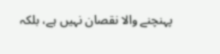پہنچنے والا نقصان نہیں ہے، بلکہ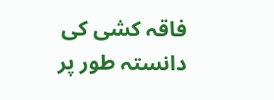فاقہ کشی کی دانستہ طور پر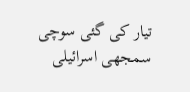تیار کی گئی سوچی سمجھی اسرائیلی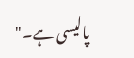پالیسی ہے۔"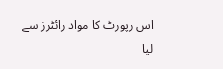اس رپورٹ کا مواد رائٹرز سے لیا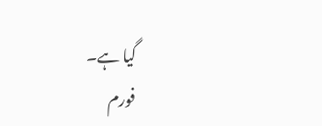گیا ہے۔
فورم